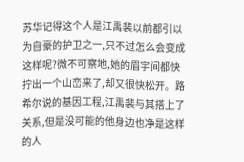苏华记得这个人是江禹裴以前都引以为自豪的护卫之一,只不过怎么会变成这样呢?微不可察地,她的眉宇间都快拧出一个山峦来了,却又很快松开。路希尔说的基因工程,江禹裴与其搭上了关系,但是没可能的他身边也净是这样的人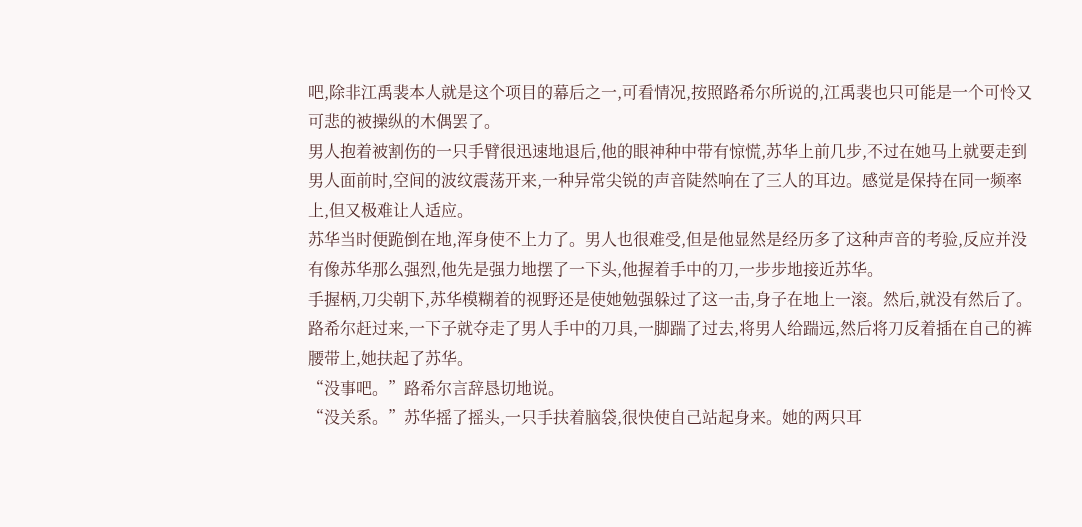吧,除非江禹裴本人就是这个项目的幕后之一,可看情况,按照路希尔所说的,江禹裴也只可能是一个可怜又可悲的被操纵的木偶罢了。
男人抱着被割伤的一只手臂很迅速地退后,他的眼神种中带有惊慌,苏华上前几步,不过在她马上就要走到男人面前时,空间的波纹震荡开来,一种异常尖锐的声音陡然响在了三人的耳边。感觉是保持在同一频率上,但又极难让人适应。
苏华当时便跪倒在地,浑身使不上力了。男人也很难受,但是他显然是经历多了这种声音的考验,反应并没有像苏华那么强烈,他先是强力地摆了一下头,他握着手中的刀,一步步地接近苏华。
手握柄,刀尖朝下,苏华模糊着的视野还是使她勉强躲过了这一击,身子在地上一滚。然后,就没有然后了。路希尔赶过来,一下子就夺走了男人手中的刀具,一脚踹了过去,将男人给踹远,然后将刀反着插在自己的裤腰带上,她扶起了苏华。
“没事吧。”路希尔言辞恳切地说。
“没关系。”苏华摇了摇头,一只手扶着脑袋,很快使自己站起身来。她的两只耳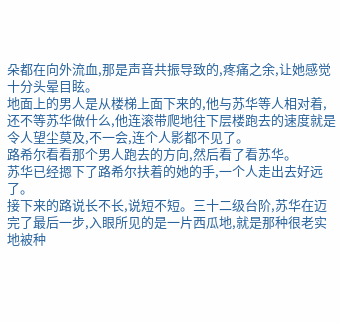朵都在向外流血,那是声音共振导致的,疼痛之余,让她感觉十分头晕目眩。
地面上的男人是从楼梯上面下来的,他与苏华等人相对着,还不等苏华做什么,他连滚带爬地往下层楼跑去的速度就是令人望尘莫及,不一会,连个人影都不见了。
路希尔看看那个男人跑去的方向,然后看了看苏华。
苏华已经摁下了路希尔扶着的她的手,一个人走出去好远了。
接下来的路说长不长,说短不短。三十二级台阶,苏华在迈完了最后一步,入眼所见的是一片西瓜地,就是那种很老实地被种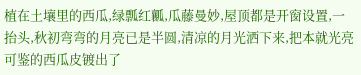植在土壤里的西瓜,绿瓢红瓤,瓜藤曼妙,屋顶都是开窗设置,一抬头,秋初弯弯的月亮已是半圆,清凉的月光洒下来,把本就光亮可鉴的西瓜皮镀出了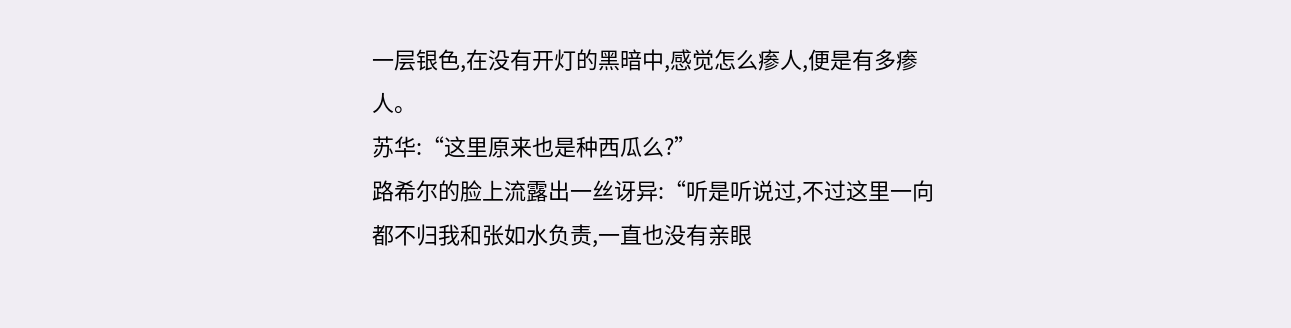一层银色,在没有开灯的黑暗中,感觉怎么瘆人,便是有多瘆人。
苏华:“这里原来也是种西瓜么?”
路希尔的脸上流露出一丝讶异:“听是听说过,不过这里一向都不归我和张如水负责,一直也没有亲眼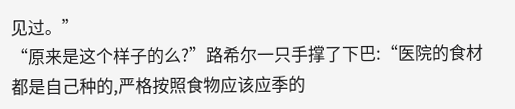见过。”
“原来是这个样子的么?”路希尔一只手撑了下巴:“医院的食材都是自己种的,严格按照食物应该应季的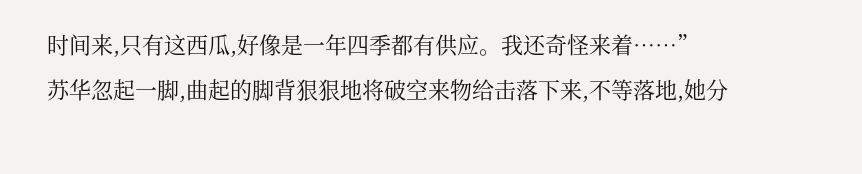时间来,只有这西瓜,好像是一年四季都有供应。我还奇怪来着……”
苏华忽起一脚,曲起的脚背狠狠地将破空来物给击落下来,不等落地,她分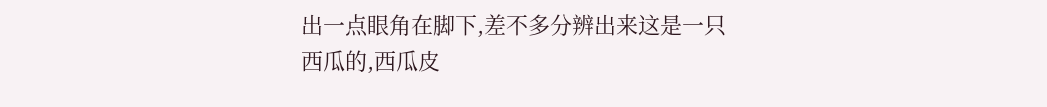出一点眼角在脚下,差不多分辨出来这是一只西瓜的,西瓜皮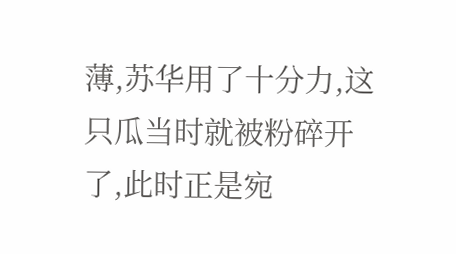薄,苏华用了十分力,这只瓜当时就被粉碎开了,此时正是宛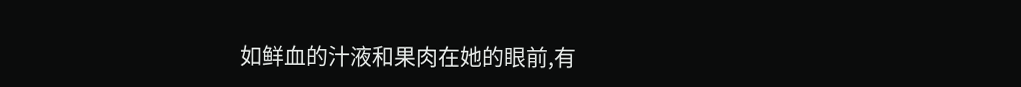如鲜血的汁液和果肉在她的眼前,有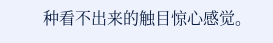种看不出来的触目惊心感觉。